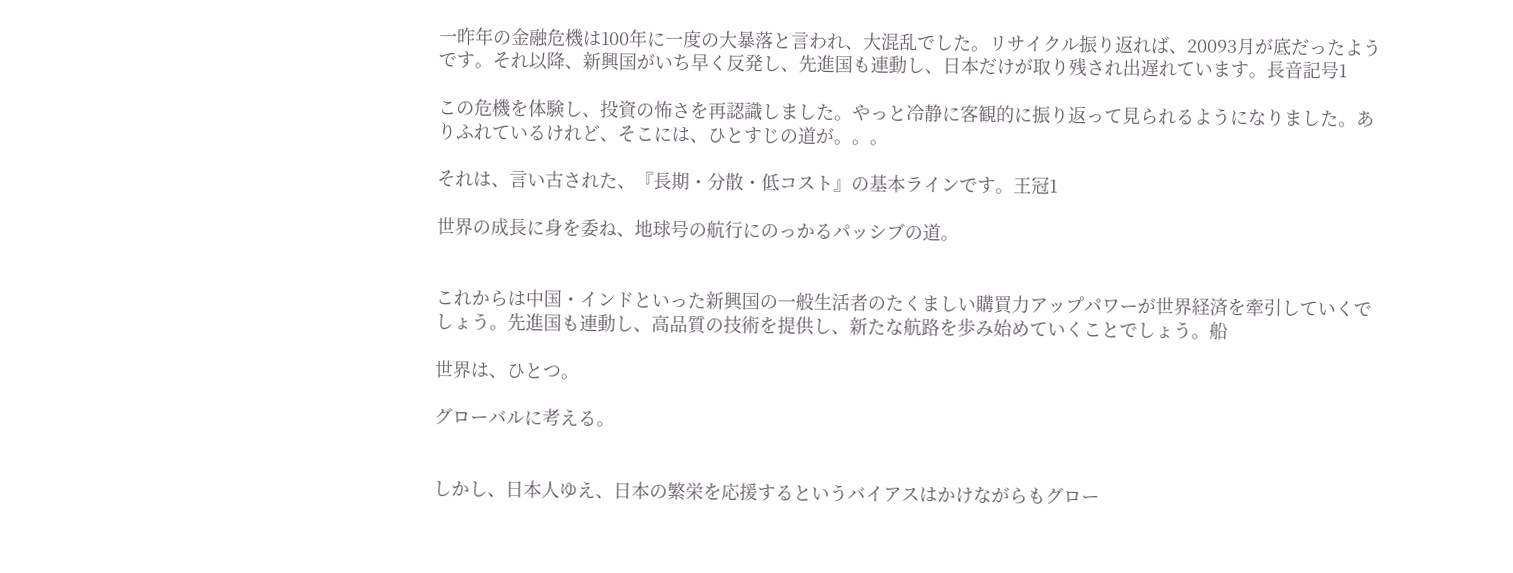一昨年の金融危機は100年に一度の大暴落と言われ、大混乱でした。リサイクル振り返れば、20093月が底だったようです。それ以降、新興国がいち早く反発し、先進国も連動し、日本だけが取り残され出遅れています。長音記号1

この危機を体験し、投資の怖さを再認識しました。やっと冷静に客観的に振り返って見られるようになりました。ありふれているけれど、そこには、ひとすじの道が。。。

それは、言い古された、『長期・分散・低コスト』の基本ラインです。王冠1

世界の成長に身を委ね、地球号の航行にのっかるパッシブの道。


これからは中国・インドといった新興国の一般生活者のたくましい購買力アップパワーが世界経済を牽引していくでしょう。先進国も連動し、高品質の技術を提供し、新たな航路を歩み始めていくことでしょう。船

世界は、ひとつ。

グローバルに考える。


しかし、日本人ゆえ、日本の繁栄を応援するというバイアスはかけながらもグロー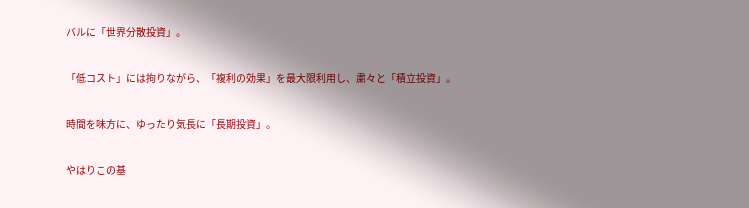バルに「世界分散投資」。

「低コスト」には拘りながら、「複利の効果」を最大限利用し、粛々と「積立投資」。

時間を味方に、ゆったり気長に「長期投資」。

やはりこの基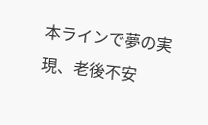本ラインで夢の実現、老後不安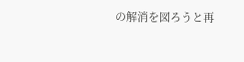の解消を図ろうと再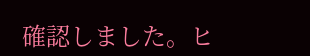確認しました。ヒ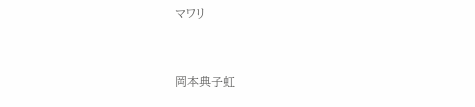マワリ


岡本典子虹